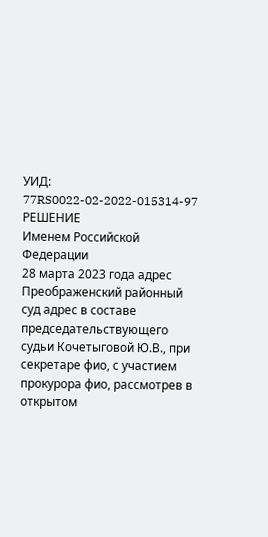УИД: 77RS0022-02-2022-015314-97
РЕШЕНИЕ
Именем Российской Федерации
28 марта 2023 года адрес
Преображенский районный суд адрес в составе председательствующего судьи Кочетыговой Ю.В., при секретаре фио, с участием прокурора фио, рассмотрев в открытом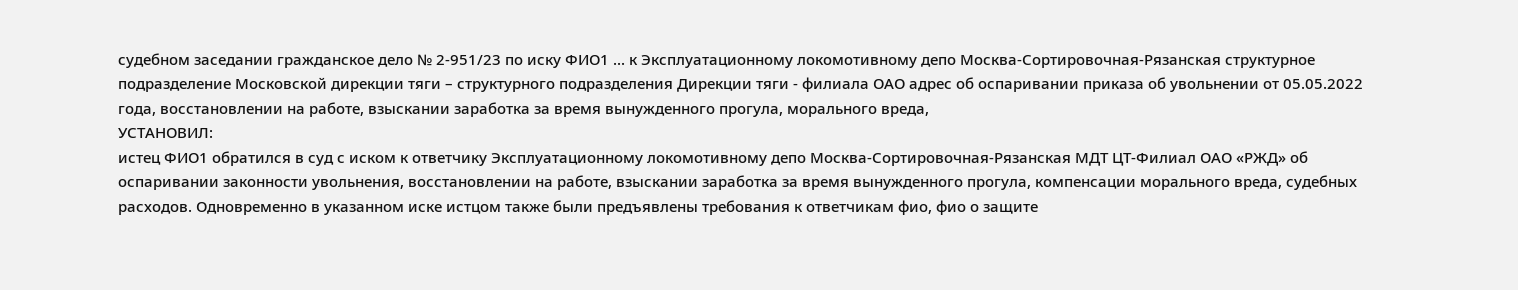судебном заседании гражданское дело № 2-951/23 по иску ФИО1 ... к Эксплуатационному локомотивному депо Москва-Сортировочная-Рязанская структурное подразделение Московской дирекции тяги – структурного подразделения Дирекции тяги - филиала ОАО адрес об оспаривании приказа об увольнении от 05.05.2022 года, восстановлении на работе, взыскании заработка за время вынужденного прогула, морального вреда,
УСТАНОВИЛ:
истец ФИО1 обратился в суд с иском к ответчику Эксплуатационному локомотивному депо Москва-Сортировочная-Рязанская МДТ ЦТ-Филиал ОАО «РЖД» об оспаривании законности увольнения, восстановлении на работе, взыскании заработка за время вынужденного прогула, компенсации морального вреда, судебных расходов. Одновременно в указанном иске истцом также были предъявлены требования к ответчикам фио, фио о защите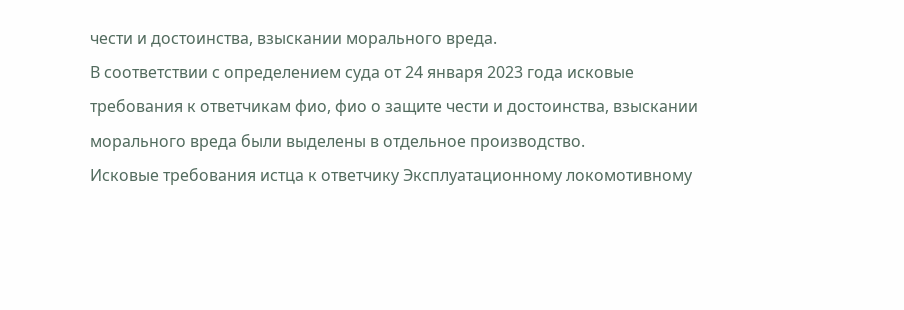чести и достоинства, взыскании морального вреда.
В соответствии с определением суда от 24 января 2023 года исковые требования к ответчикам фио, фио о защите чести и достоинства, взыскании морального вреда были выделены в отдельное производство.
Исковые требования истца к ответчику Эксплуатационному локомотивному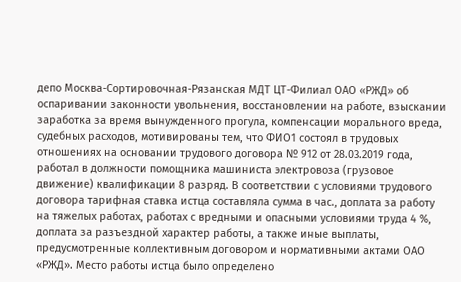депо Москва-Сортировочная-Рязанская МДТ ЦТ-Филиал ОАО «РЖД» об оспаривании законности увольнения, восстановлении на работе, взыскании заработка за время вынужденного прогула, компенсации морального вреда, судебных расходов, мотивированы тем, что ФИО1 состоял в трудовых отношениях на основании трудового договора № 912 от 28.03.2019 года, работал в должности помощника машиниста электровоза (грузовое движение) квалификации 8 разряд. В соответствии с условиями трудового договора тарифная ставка истца составляла сумма в час., доплата за работу на тяжелых работах, работах с вредными и опасными условиями труда 4 %, доплата за разъездной характер работы, а также иные выплаты, предусмотренные коллективным договором и нормативными актами ОАО «РЖД». Место работы истца было определено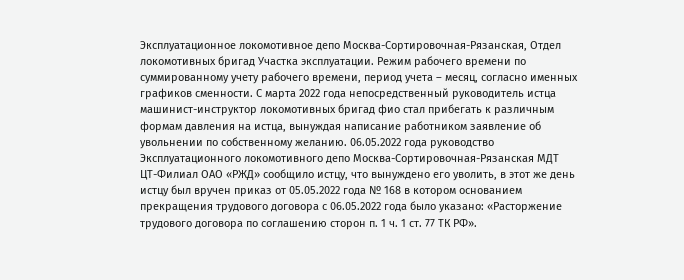Эксплуатационное локомотивное депо Москва-Сортировочная-Рязанская, Отдел локомотивных бригад Участка эксплуатации. Режим рабочего времени по суммированному учету рабочего времени, период учета – месяц, согласно именных графиков сменности. С марта 2022 года непосредственный руководитель истца машинист-инструктор локомотивных бригад фио стал прибегать к различным формам давления на истца, вынуждая написание работником заявление об увольнении по собственному желанию. 06.05.2022 года руководство Эксплуатационного локомотивного депо Москва-Сортировочная-Рязанская МДТ ЦТ-Филиал ОАО «РЖД» сообщило истцу, что вынуждено его уволить, в этот же день истцу был вручен приказ от 05.05.2022 года № 168 в котором основанием прекращения трудового договора с 06.05.2022 года было указано: «Расторжение трудового договора по соглашению сторон п. 1 ч. 1 ст. 77 ТК РФ».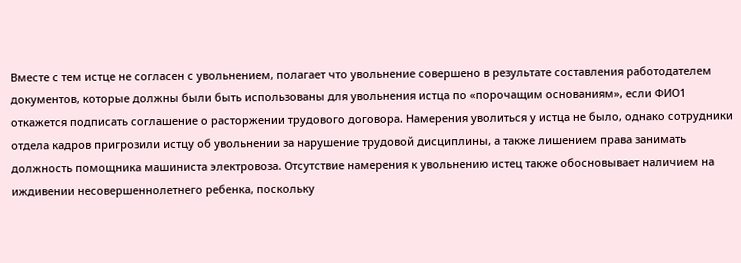Вместе с тем истце не согласен с увольнением, полагает что увольнение совершено в результате составления работодателем документов, которые должны были быть использованы для увольнения истца по «порочащим основаниям», если ФИО1 откажется подписать соглашение о расторжении трудового договора. Намерения уволиться у истца не было, однако сотрудники отдела кадров пригрозили истцу об увольнении за нарушение трудовой дисциплины, а также лишением права занимать должность помощника машиниста электровоза. Отсутствие намерения к увольнению истец также обосновывает наличием на иждивении несовершеннолетнего ребенка, поскольку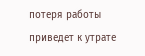потеря работы приведет к утрате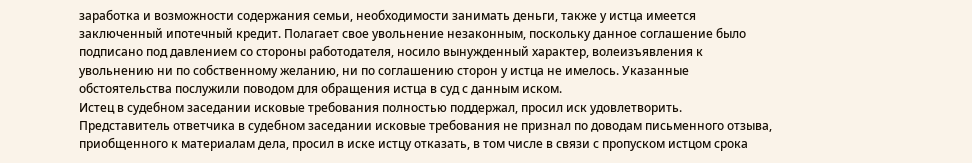заработка и возможности содержания семьи, необходимости занимать деньги, также у истца имеется заключенный ипотечный кредит. Полагает свое увольнение незаконным, поскольку данное соглашение было подписано под давлением со стороны работодателя, носило вынужденный характер, волеизъявления к увольнению ни по собственному желанию, ни по соглашению сторон у истца не имелось. Указанные обстоятельства послужили поводом для обращения истца в суд с данным иском.
Истец в судебном заседании исковые требования полностью поддержал, просил иск удовлетворить.
Представитель ответчика в судебном заседании исковые требования не признал по доводам письменного отзыва, приобщенного к материалам дела, просил в иске истцу отказать, в том числе в связи с пропуском истцом срока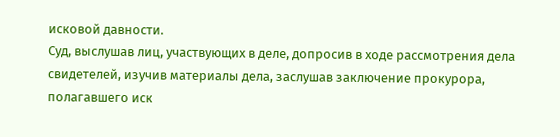исковой давности.
Суд, выслушав лиц, участвующих в деле, допросив в ходе рассмотрения дела свидетелей, изучив материалы дела, заслушав заключение прокурора, полагавшего иск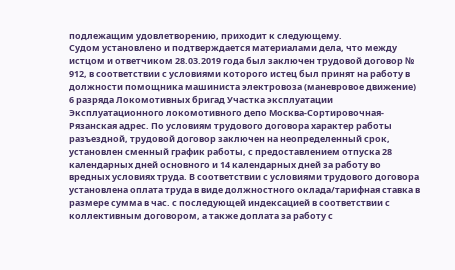подлежащим удовлетворению, приходит к следующему.
Судом установлено и подтверждается материалами дела, что между истцом и ответчиком 28.03.2019 года был заключен трудовой договор № 912, в соответствии с условиями которого истец был принят на работу в должности помощника машиниста электровоза (маневровое движение) 6 разряда Локомотивных бригад Участка эксплуатации Эксплуатационного локомотивного депо Москва-Сортировочная-Рязанская адрес. По условиям трудового договора характер работы разъездной, трудовой договор заключен на неопределенный срок, установлен сменный график работы, с предоставлением отпуска 28 календарных дней основного и 14 календарных дней за работу во вредных условиях труда. В соответствии с условиями трудового договора установлена оплата труда в виде должностного оклада/тарифная ставка в размере сумма в час. с последующей индексацией в соответствии с коллективным договором, а также доплата за работу с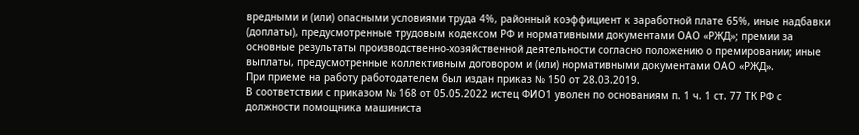вредными и (или) опасными условиями труда 4%, районный коэффициент к заработной плате 65%, иные надбавки (доплаты), предусмотренные трудовым кодексом РФ и нормативными документами ОАО «РЖД»; премии за основные результаты производственно-хозяйственной деятельности согласно положению о премировании; иные выплаты, предусмотренные коллективным договором и (или) нормативными документами ОАО «РЖД».
При приеме на работу работодателем был издан приказ № 150 от 28.03.2019.
В соответствии с приказом № 168 от 05.05.2022 истец ФИО1 уволен по основаниям п. 1 ч. 1 ст. 77 ТК РФ с должности помощника машиниста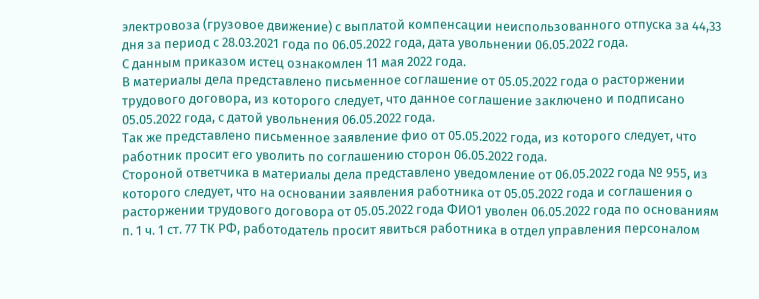электровоза (грузовое движение) с выплатой компенсации неиспользованного отпуска за 44,33 дня за период с 28.03.2021 года по 06.05.2022 года, дата увольнении 06.05.2022 года.
С данным приказом истец ознакомлен 11 мая 2022 года.
В материалы дела представлено письменное соглашение от 05.05.2022 года о расторжении трудового договора, из которого следует, что данное соглашение заключено и подписано 05.05.2022 года, с датой увольнения 06.05.2022 года.
Так же представлено письменное заявление фио от 05.05.2022 года, из которого следует, что работник просит его уволить по соглашению сторон 06.05.2022 года.
Стороной ответчика в материалы дела представлено уведомление от 06.05.2022 года № 955, из которого следует, что на основании заявления работника от 05.05.2022 года и соглашения о расторжении трудового договора от 05.05.2022 года ФИО1 уволен 06.05.2022 года по основаниям п. 1 ч. 1 ст. 77 ТК РФ, работодатель просит явиться работника в отдел управления персоналом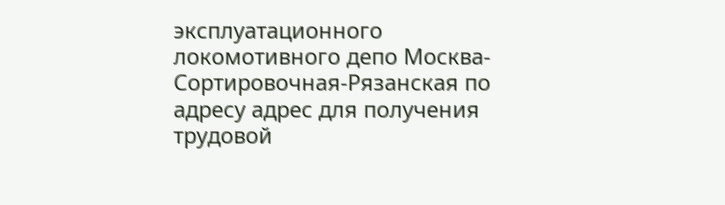эксплуатационного локомотивного депо Москва-Сортировочная-Рязанская по адресу адрес для получения трудовой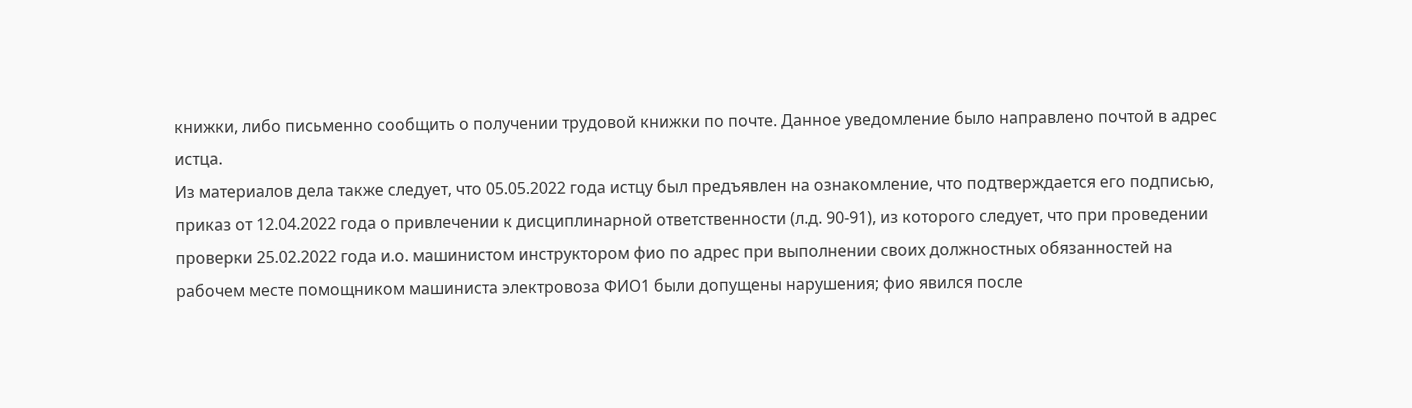книжки, либо письменно сообщить о получении трудовой книжки по почте. Данное уведомление было направлено почтой в адрес истца.
Из материалов дела также следует, что 05.05.2022 года истцу был предъявлен на ознакомление, что подтверждается его подписью, приказ от 12.04.2022 года о привлечении к дисциплинарной ответственности (л.д. 90-91), из которого следует, что при проведении проверки 25.02.2022 года и.о. машинистом инструктором фио по адрес при выполнении своих должностных обязанностей на рабочем месте помощником машиниста электровоза ФИО1 были допущены нарушения; фио явился после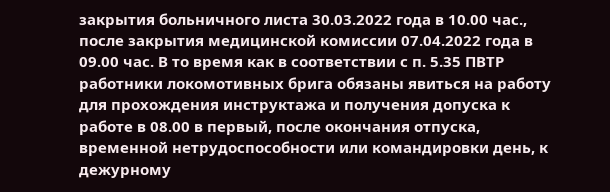закрытия больничного листа 30.03.2022 года в 10.00 час., после закрытия медицинской комиссии 07.04.2022 года в 09.00 час. В то время как в соответствии с п. 5.35 ПВТР работники локомотивных брига обязаны явиться на работу для прохождения инструктажа и получения допуска к работе в 08.00 в первый, после окончания отпуска, временной нетрудоспособности или командировки день, к дежурному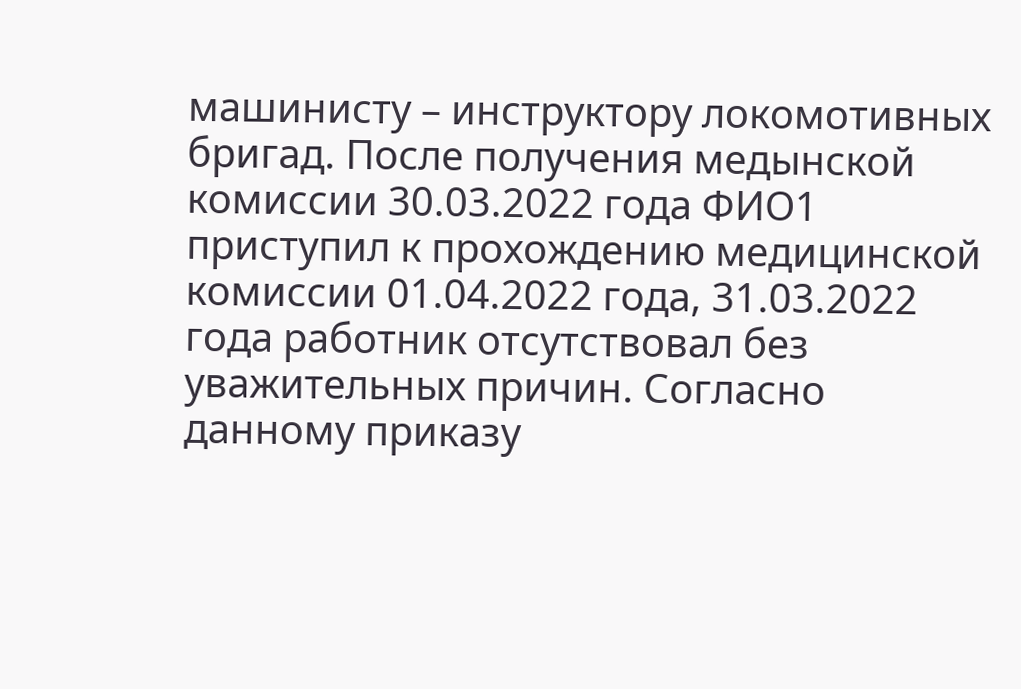машинисту – инструктору локомотивных бригад. После получения медынской комиссии 30.03.2022 года ФИО1 приступил к прохождению медицинской комиссии 01.04.2022 года, 31.03.2022 года работник отсутствовал без уважительных причин. Согласно данному приказу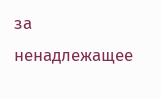за ненадлежащее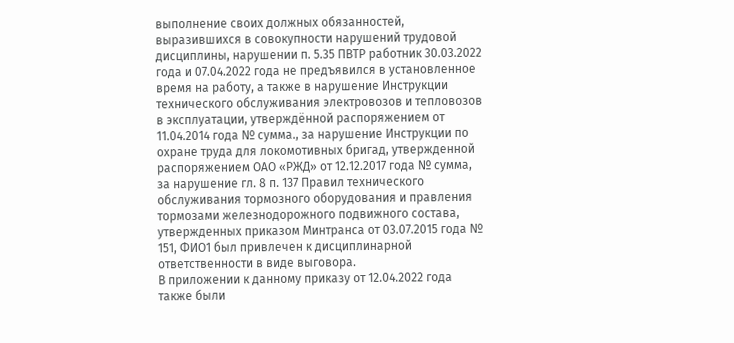выполнение своих должных обязанностей, выразившихся в совокупности нарушений трудовой дисциплины, нарушении п. 5.35 ПВТР работник 30.03.2022 года и 07.04.2022 года не предъявился в установленное время на работу, а также в нарушение Инструкции технического обслуживания электровозов и тепловозов в эксплуатации, утверждённой распоряжением от 11.04.2014 года № сумма., за нарушение Инструкции по охране труда для локомотивных бригад, утвержденной распоряжением ОАО «РЖД» от 12.12.2017 года № сумма, за нарушение гл. 8 п. 137 Правил технического обслуживания тормозного оборудования и правления тормозами железнодорожного подвижного состава, утвержденных приказом Минтранса от 03.07.2015 года № 151, ФИО1 был привлечен к дисциплинарной ответственности в виде выговора.
В приложении к данному приказу от 12.04.2022 года также были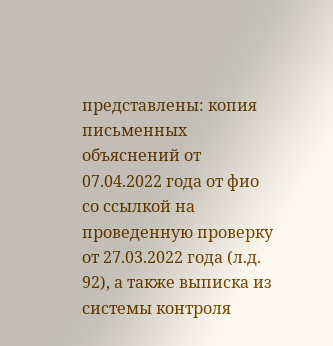представлены: копия письменных объяснений от 07.04.2022 года от фио со ссылкой на проведенную проверку от 27.03.2022 года (л.д. 92), а также выписка из системы контроля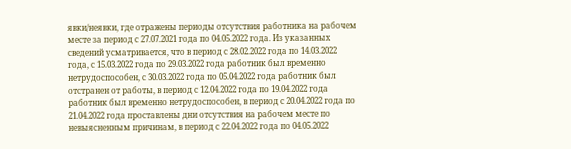явки/неявки, где отражены периоды отсутствия работника на рабочем месте за период с 27.07.2021 года по 04.05.2022 года. Из указанных сведений усматривается, что в период с 28.02.2022 года по 14.03.2022 года, с 15.03.2022 года по 29.03.2022 года работник был временно нетрудоспособен, с 30.03.2022 года по 05.04.2022 года работник был отстранен от работы, в период с 12.04.2022 года по 19.04.2022 года работник был временно нетрудоспособен, в период с 20.04.2022 года по 21.04.2022 года проставлены дни отсутствия на рабочем месте по невыясненным причинам, в период с 22.04.2022 года по 04.05.2022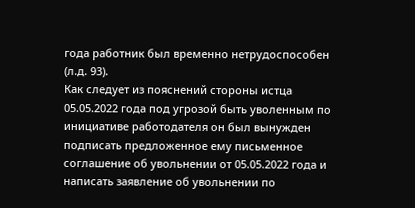года работник был временно нетрудоспособен (л.д. 93).
Как следует из пояснений стороны истца 05.05.2022 года под угрозой быть уволенным по инициативе работодателя он был вынужден подписать предложенное ему письменное соглашение об увольнении от 05.05.2022 года и написать заявление об увольнении по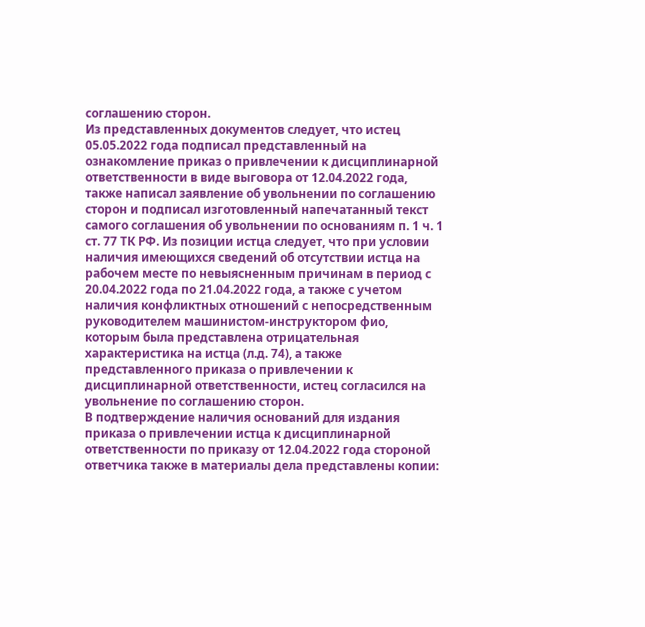соглашению сторон.
Из представленных документов следует, что истец 05.05.2022 года подписал представленный на ознакомление приказ о привлечении к дисциплинарной ответственности в виде выговора от 12.04.2022 года, также написал заявление об увольнении по соглашению сторон и подписал изготовленный напечатанный текст самого соглашения об увольнении по основаниям п. 1 ч. 1 ст. 77 ТК РФ. Из позиции истца следует, что при условии наличия имеющихся сведений об отсутствии истца на рабочем месте по невыясненным причинам в период с 20.04.2022 года по 21.04.2022 года, а также с учетом наличия конфликтных отношений с непосредственным руководителем машинистом-инструктором фио, которым была представлена отрицательная характеристика на истца (л.д. 74), а также представленного приказа о привлечении к дисциплинарной ответственности, истец согласился на увольнение по соглашению сторон.
В подтверждение наличия оснований для издания приказа о привлечении истца к дисциплинарной ответственности по приказу от 12.04.2022 года стороной ответчика также в материалы дела представлены копии: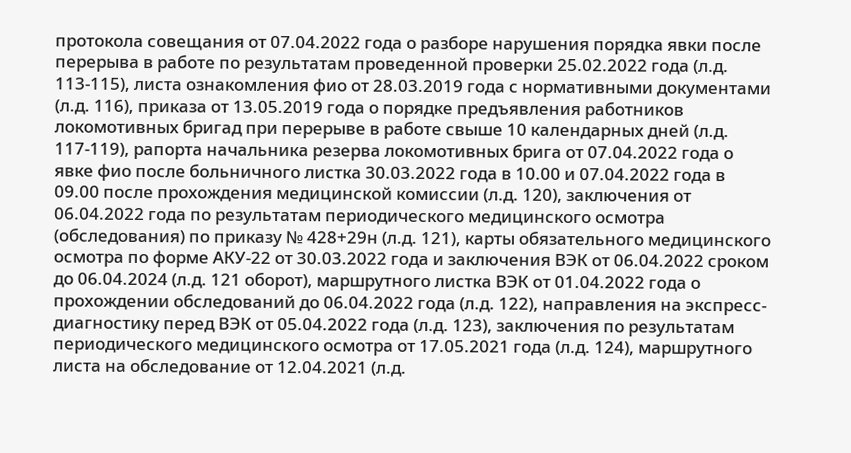протокола совещания от 07.04.2022 года о разборе нарушения порядка явки после перерыва в работе по результатам проведенной проверки 25.02.2022 года (л.д. 113-115), листа ознакомления фио от 28.03.2019 года с нормативными документами (л.д. 116), приказа от 13.05.2019 года о порядке предъявления работников локомотивных бригад при перерыве в работе свыше 10 календарных дней (л.д. 117-119), рапорта начальника резерва локомотивных брига от 07.04.2022 года о явке фио после больничного листка 30.03.2022 года в 10.00 и 07.04.2022 года в 09.00 после прохождения медицинской комиссии (л.д. 120), заключения от 06.04.2022 года по результатам периодического медицинского осмотра (обследования) по приказу № 428+29н (л.д. 121), карты обязательного медицинского осмотра по форме АКУ-22 от 30.03.2022 года и заключения ВЭК от 06.04.2022 сроком до 06.04.2024 (л.д. 121 оборот), маршрутного листка ВЭК от 01.04.2022 года о прохождении обследований до 06.04.2022 года (л.д. 122), направления на экспресс-диагностику перед ВЭК от 05.04.2022 года (л.д. 123), заключения по результатам периодического медицинского осмотра от 17.05.2021 года (л.д. 124), маршрутного листа на обследование от 12.04.2021 (л.д.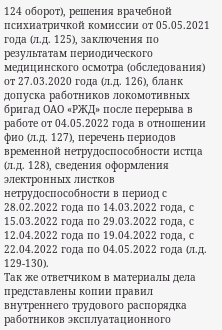124 оборот), решения врачебной психиатричкой комиссии от 05.05.2021 года (л.д. 125), заключения по результатам периодического медицинского осмотра (обследования) от 27.03.2020 года (л.д. 126), бланк допуска работников локомотивных бригад ОАО «РЖД» после перерыва в работе от 04.05.2022 года в отношении фио (л.д. 127), перечень периодов временной нетрудоспособности истца (л.д. 128), сведения оформления электронных листков нетрудоспособности в период с 28.02.2022 года по 14.03.2022 года, с 15.03.2022 года по 29.03.2022 года, с 12.04.2022 года по 19.04.2022 года, с 22.04.2022 года по 04.05.2022 года (л.д. 129-130).
Так же ответчиком в материалы дела представлены копии правил внутреннего трудового распорядка работников эксплуатационного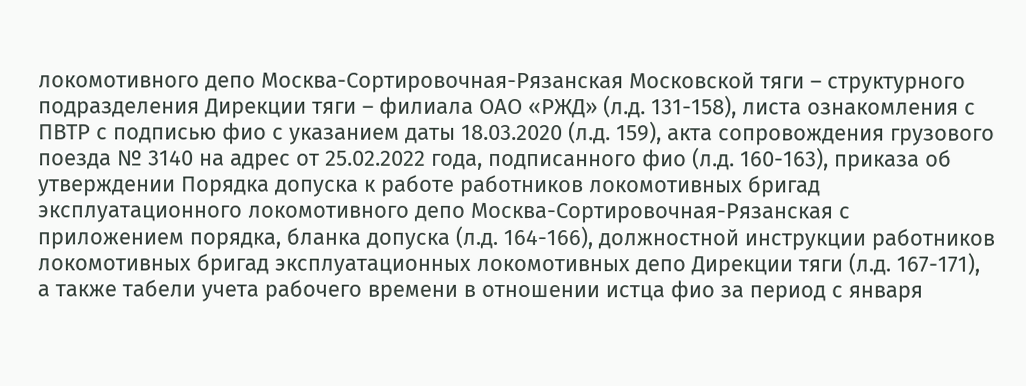локомотивного депо Москва-Сортировочная-Рязанская Московской тяги – структурного подразделения Дирекции тяги – филиала ОАО «РЖД» (л.д. 131-158), листа ознакомления с ПВТР с подписью фио с указанием даты 18.03.2020 (л.д. 159), акта сопровождения грузового поезда № 3140 на адрес от 25.02.2022 года, подписанного фио (л.д. 160-163), приказа об утверждении Порядка допуска к работе работников локомотивных бригад эксплуатационного локомотивного депо Москва-Сортировочная-Рязанская с приложением порядка, бланка допуска (л.д. 164-166), должностной инструкции работников локомотивных бригад эксплуатационных локомотивных депо Дирекции тяги (л.д. 167-171), а также табели учета рабочего времени в отношении истца фио за период с января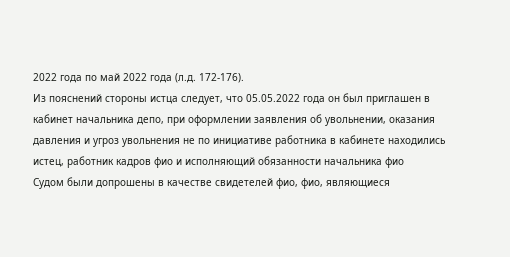2022 года по май 2022 года (л.д. 172-176).
Из пояснений стороны истца следует, что 05.05.2022 года он был приглашен в кабинет начальника депо, при оформлении заявления об увольнении, оказания давления и угроз увольнения не по инициативе работника в кабинете находились истец, работник кадров фио и исполняющий обязанности начальника фио
Судом были допрошены в качестве свидетелей фио, фио, являющиеся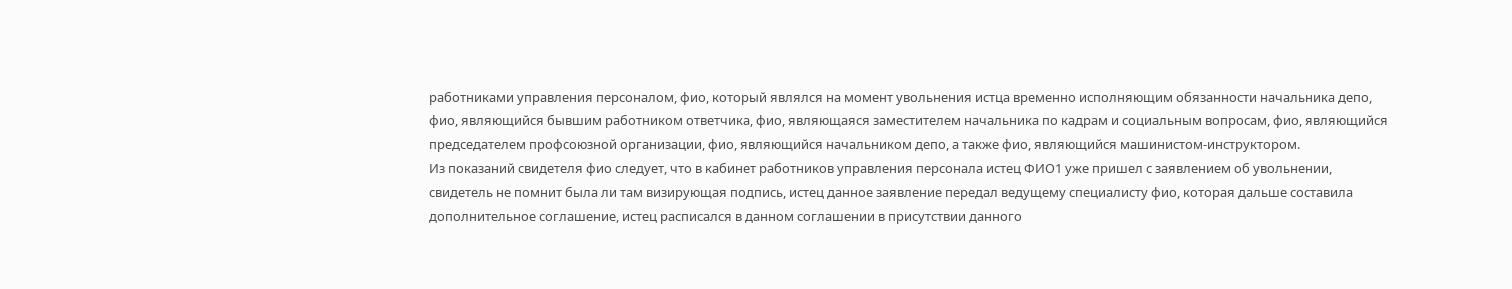работниками управления персоналом, фио, который являлся на момент увольнения истца временно исполняющим обязанности начальника депо, фио, являющийся бывшим работником ответчика, фио, являющаяся заместителем начальника по кадрам и социальным вопросам, фио, являющийся председателем профсоюзной организации, фио, являющийся начальником депо, а также фио, являющийся машинистом-инструктором.
Из показаний свидетеля фио следует, что в кабинет работников управления персонала истец ФИО1 уже пришел с заявлением об увольнении, свидетель не помнит была ли там визирующая подпись, истец данное заявление передал ведущему специалисту фио, которая дальше составила дополнительное соглашение, истец расписался в данном соглашении в присутствии данного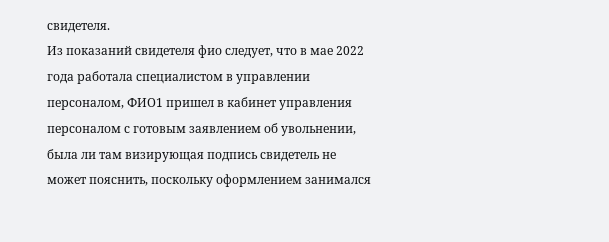свидетеля.
Из показаний свидетеля фио следует, что в мае 2022 года работала специалистом в управлении персоналом, ФИО1 пришел в кабинет управления персоналом с готовым заявлением об увольнении, была ли там визирующая подпись свидетель не может пояснить, поскольку оформлением занимался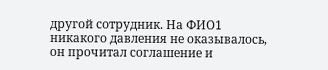другой сотрудник. На ФИО1 никакого давления не оказывалось, он прочитал соглашение и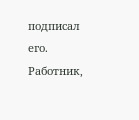подписал его. Работник,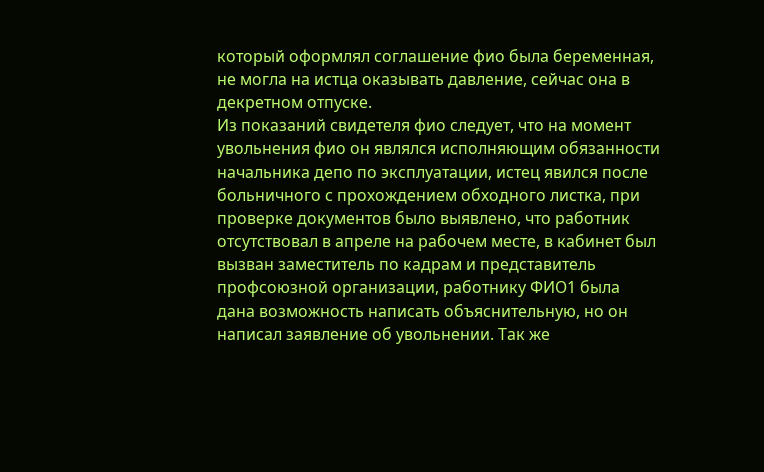который оформлял соглашение фио была беременная, не могла на истца оказывать давление, сейчас она в декретном отпуске.
Из показаний свидетеля фио следует, что на момент увольнения фио он являлся исполняющим обязанности начальника депо по эксплуатации, истец явился после больничного с прохождением обходного листка, при проверке документов было выявлено, что работник отсутствовал в апреле на рабочем месте, в кабинет был вызван заместитель по кадрам и представитель профсоюзной организации, работнику ФИО1 была дана возможность написать объяснительную, но он написал заявление об увольнении. Так же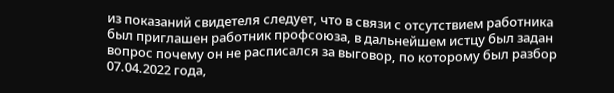из показаний свидетеля следует, что в связи с отсутствием работника был приглашен работник профсоюза, в дальнейшем истцу был задан вопрос почему он не расписался за выговор, по которому был разбор 07.04.2022 года,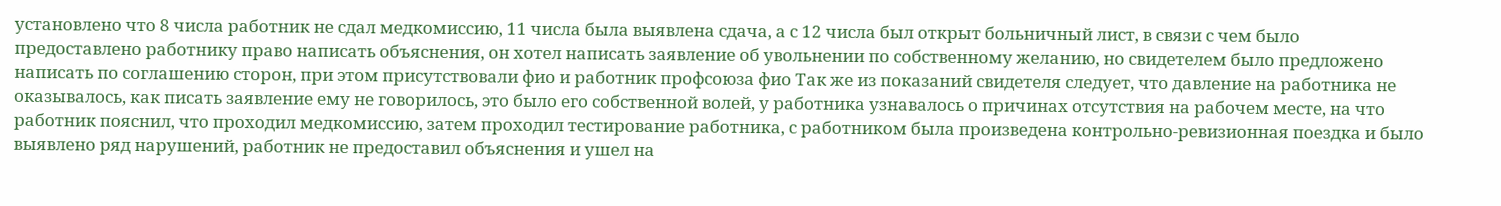установлено что 8 числа работник не сдал медкомиссию, 11 числа была выявлена сдача, а с 12 числа был открыт больничный лист, в связи с чем было предоставлено работнику право написать объяснения, он хотел написать заявление об увольнении по собственному желанию, но свидетелем было предложено написать по соглашению сторон, при этом присутствовали фио и работник профсоюза фио Так же из показаний свидетеля следует, что давление на работника не оказывалось, как писать заявление ему не говорилось, это было его собственной волей, у работника узнавалось о причинах отсутствия на рабочем месте, на что работник пояснил, что проходил медкомиссию, затем проходил тестирование работника, с работником была произведена контрольно-ревизионная поездка и было выявлено ряд нарушений, работник не предоставил объяснения и ушел на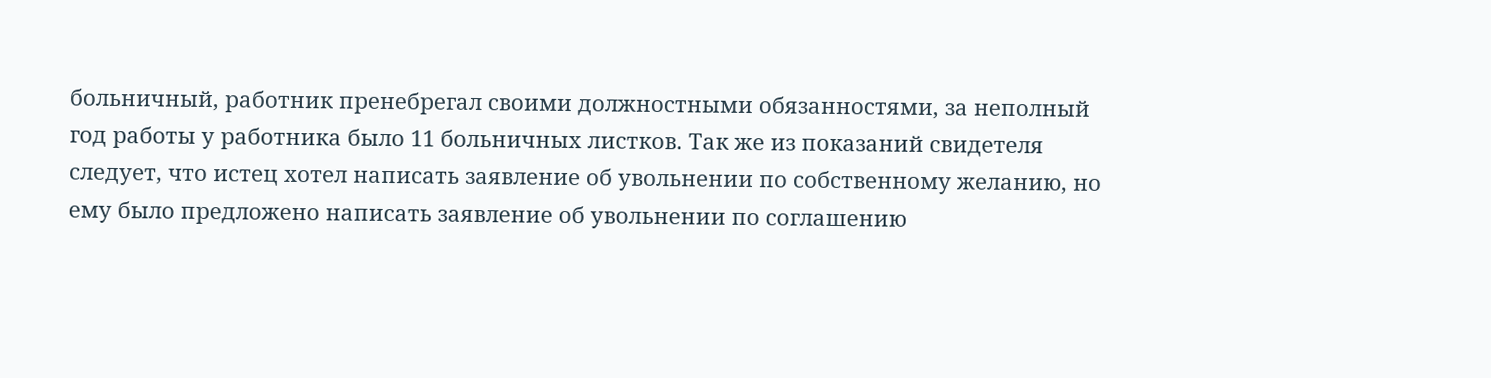больничный, работник пренебрегал своими должностными обязанностями, за неполный год работы у работника было 11 больничных листков. Так же из показаний свидетеля следует, что истец хотел написать заявление об увольнении по собственному желанию, но ему было предложено написать заявление об увольнении по соглашению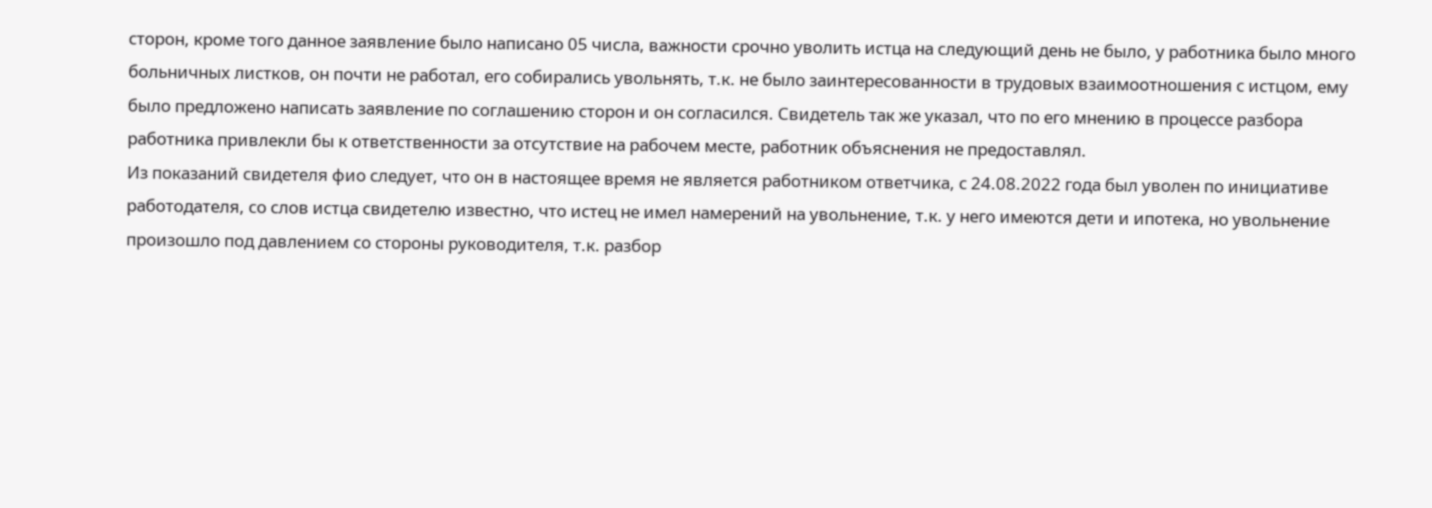сторон, кроме того данное заявление было написано 05 числа, важности срочно уволить истца на следующий день не было, у работника было много больничных листков, он почти не работал, его собирались увольнять, т.к. не было заинтересованности в трудовых взаимоотношения с истцом, ему было предложено написать заявление по соглашению сторон и он согласился. Свидетель так же указал, что по его мнению в процессе разбора работника привлекли бы к ответственности за отсутствие на рабочем месте, работник объяснения не предоставлял.
Из показаний свидетеля фио следует, что он в настоящее время не является работником ответчика, с 24.08.2022 года был уволен по инициативе работодателя, со слов истца свидетелю известно, что истец не имел намерений на увольнение, т.к. у него имеются дети и ипотека, но увольнение произошло под давлением со стороны руководителя, т.к. разбор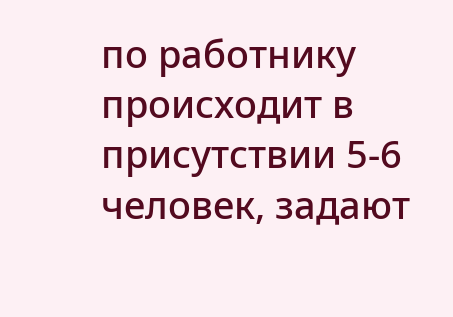по работнику происходит в присутствии 5-6 человек, задают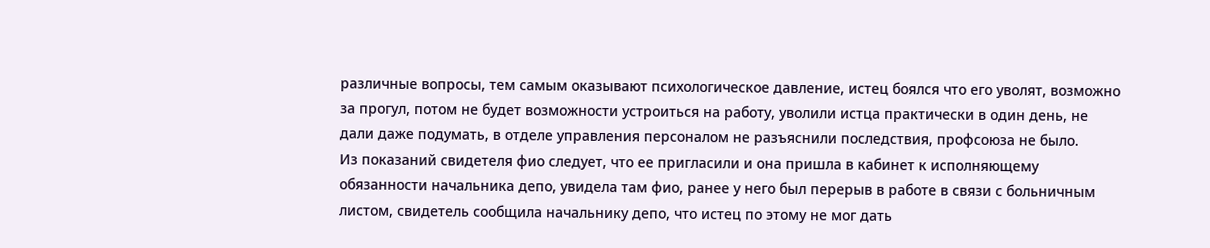различные вопросы, тем самым оказывают психологическое давление, истец боялся что его уволят, возможно за прогул, потом не будет возможности устроиться на работу, уволили истца практически в один день, не дали даже подумать, в отделе управления персоналом не разъяснили последствия, профсоюза не было.
Из показаний свидетеля фио следует, что ее пригласили и она пришла в кабинет к исполняющему обязанности начальника депо, увидела там фио, ранее у него был перерыв в работе в связи с больничным листом, свидетель сообщила начальнику депо, что истец по этому не мог дать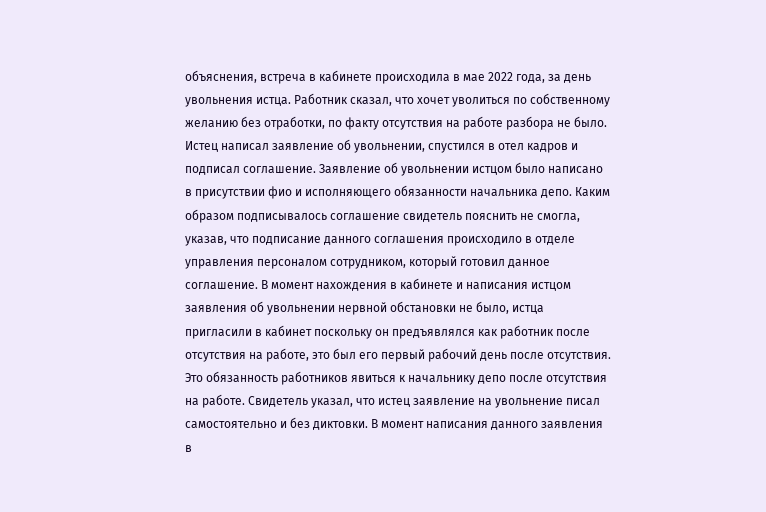объяснения, встреча в кабинете происходила в мае 2022 года, за день увольнения истца. Работник сказал, что хочет уволиться по собственному желанию без отработки, по факту отсутствия на работе разбора не было. Истец написал заявление об увольнении, спустился в отел кадров и подписал соглашение. Заявление об увольнении истцом было написано в присутствии фио и исполняющего обязанности начальника депо. Каким образом подписывалось соглашение свидетель пояснить не смогла, указав, что подписание данного соглашения происходило в отделе управления персоналом сотрудником, который готовил данное соглашение. В момент нахождения в кабинете и написания истцом заявления об увольнении нервной обстановки не было, истца пригласили в кабинет поскольку он предъявлялся как работник после отсутствия на работе, это был его первый рабочий день после отсутствия. Это обязанность работников явиться к начальнику депо после отсутствия на работе. Свидетель указал, что истец заявление на увольнение писал самостоятельно и без диктовки. В момент написания данного заявления в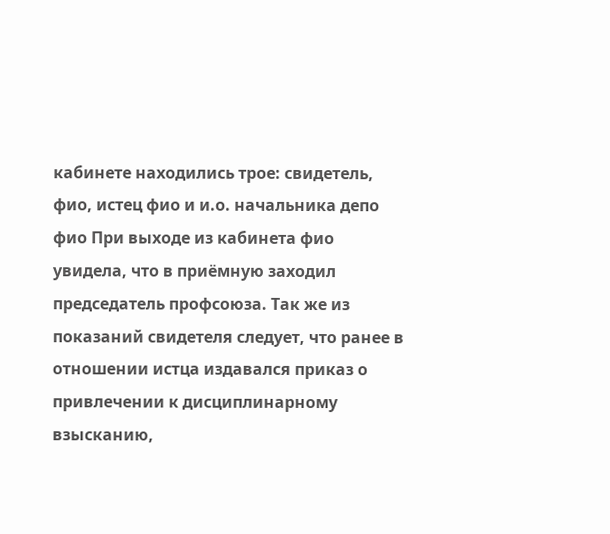кабинете находились трое: свидетель, фио, истец фио и и.о. начальника депо фио При выходе из кабинета фио увидела, что в приёмную заходил председатель профсоюза. Так же из показаний свидетеля следует, что ранее в отношении истца издавался приказ о привлечении к дисциплинарному взысканию,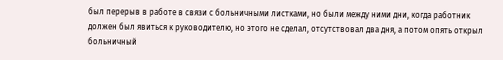был перерыв в работе в связи с больничными листками, но были между ними дни, когда работник должен был явиться к руководителю, но этого не сделал, отсутствовал два дня, а потом опять открыл больничный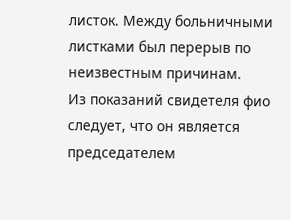листок. Между больничными листками был перерыв по неизвестным причинам.
Из показаний свидетеля фио следует, что он является председателем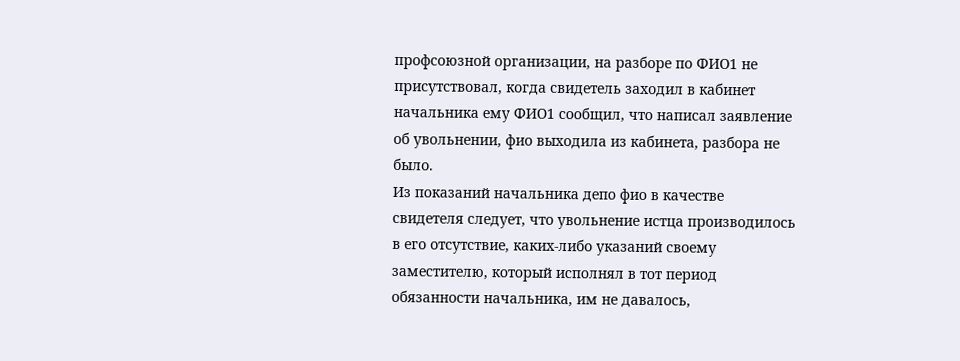профсоюзной организации, на разборе по ФИО1 не присутствовал, когда свидетель заходил в кабинет начальника ему ФИО1 сообщил, что написал заявление об увольнении, фио выходила из кабинета, разбора не было.
Из показаний начальника депо фио в качестве свидетеля следует, что увольнение истца производилось в его отсутствие, каких-либо указаний своему заместителю, который исполнял в тот период обязанности начальника, им не давалось,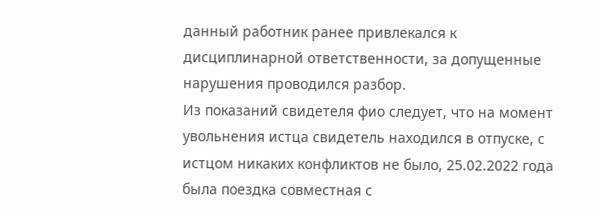данный работник ранее привлекался к дисциплинарной ответственности, за допущенные нарушения проводился разбор.
Из показаний свидетеля фио следует, что на момент увольнения истца свидетель находился в отпуске, с истцом никаких конфликтов не было, 25.02.2022 года была поездка совместная с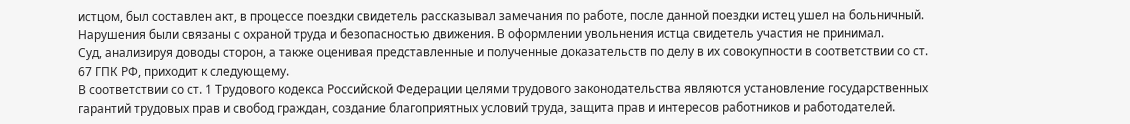истцом, был составлен акт, в процессе поездки свидетель рассказывал замечания по работе, после данной поездки истец ушел на больничный. Нарушения были связаны с охраной труда и безопасностью движения. В оформлении увольнения истца свидетель участия не принимал.
Суд, анализируя доводы сторон, а также оценивая представленные и полученные доказательств по делу в их совокупности в соответствии со ст. 67 ГПК РФ, приходит к следующему.
В соответствии со ст. 1 Трудового кодекса Российской Федерации целями трудового законодательства являются установление государственных гарантий трудовых прав и свобод граждан, создание благоприятных условий труда, защита прав и интересов работников и работодателей.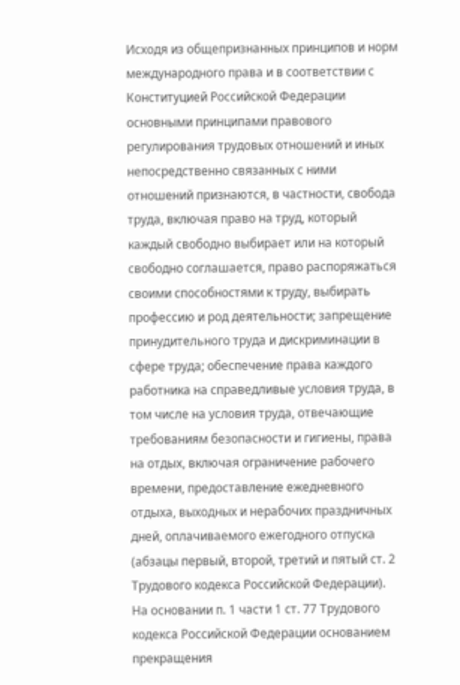Исходя из общепризнанных принципов и норм международного права и в соответствии с Конституцией Российской Федерации основными принципами правового регулирования трудовых отношений и иных непосредственно связанных с ними отношений признаются, в частности, свобода труда, включая право на труд, который каждый свободно выбирает или на который свободно соглашается, право распоряжаться своими способностями к труду, выбирать профессию и род деятельности; запрещение принудительного труда и дискриминации в сфере труда; обеспечение права каждого работника на справедливые условия труда, в том числе на условия труда, отвечающие требованиям безопасности и гигиены, права на отдых, включая ограничение рабочего времени, предоставление ежедневного отдыха, выходных и нерабочих праздничных дней, оплачиваемого ежегодного отпуска (абзацы первый, второй, третий и пятый ст. 2 Трудового кодекса Российской Федерации).
На основании п. 1 части 1 ст. 77 Трудового кодекса Российской Федерации основанием прекращения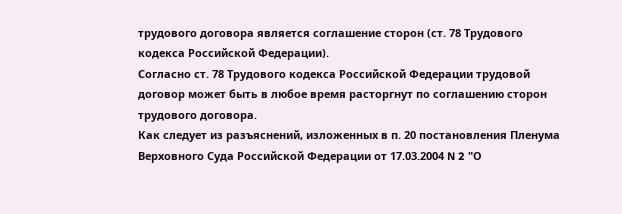трудового договора является соглашение сторон (ст. 78 Трудового кодекса Российской Федерации).
Согласно ст. 78 Трудового кодекса Российской Федерации трудовой договор может быть в любое время расторгнут по соглашению сторон трудового договора.
Как следует из разъяснений, изложенных в п. 20 постановления Пленума Верховного Суда Российской Федерации от 17.03.2004 N 2 "О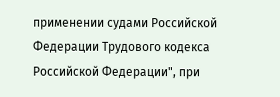применении судами Российской Федерации Трудового кодекса Российской Федерации", при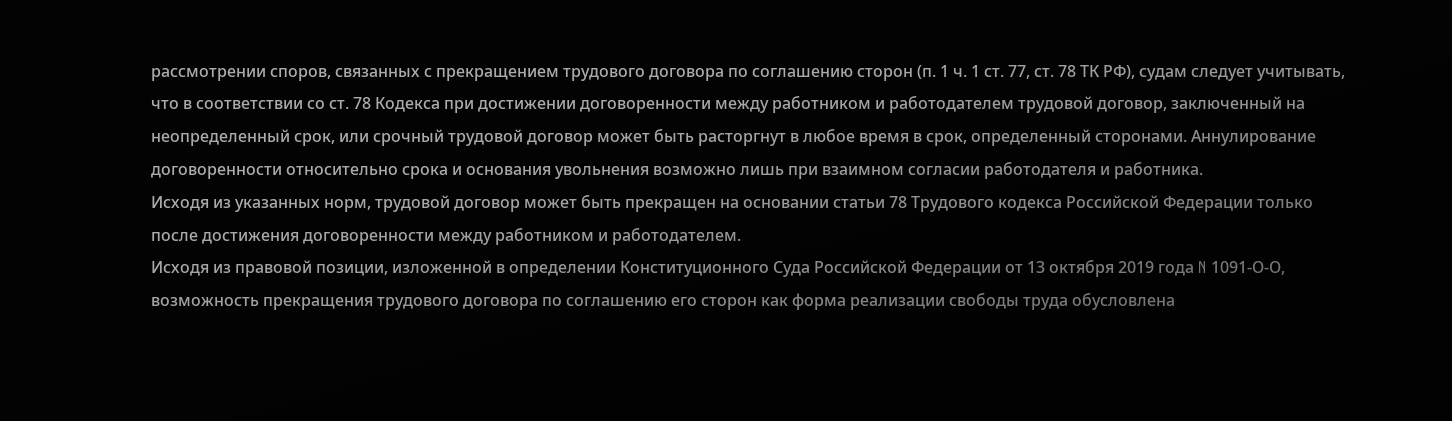рассмотрении споров, связанных с прекращением трудового договора по соглашению сторон (п. 1 ч. 1 ст. 77, ст. 78 ТК РФ), судам следует учитывать, что в соответствии со ст. 78 Кодекса при достижении договоренности между работником и работодателем трудовой договор, заключенный на неопределенный срок, или срочный трудовой договор может быть расторгнут в любое время в срок, определенный сторонами. Аннулирование договоренности относительно срока и основания увольнения возможно лишь при взаимном согласии работодателя и работника.
Исходя из указанных норм, трудовой договор может быть прекращен на основании статьи 78 Трудового кодекса Российской Федерации только после достижения договоренности между работником и работодателем.
Исходя из правовой позиции, изложенной в определении Конституционного Суда Российской Федерации от 13 октября 2019 года N 1091-О-О, возможность прекращения трудового договора по соглашению его сторон как форма реализации свободы труда обусловлена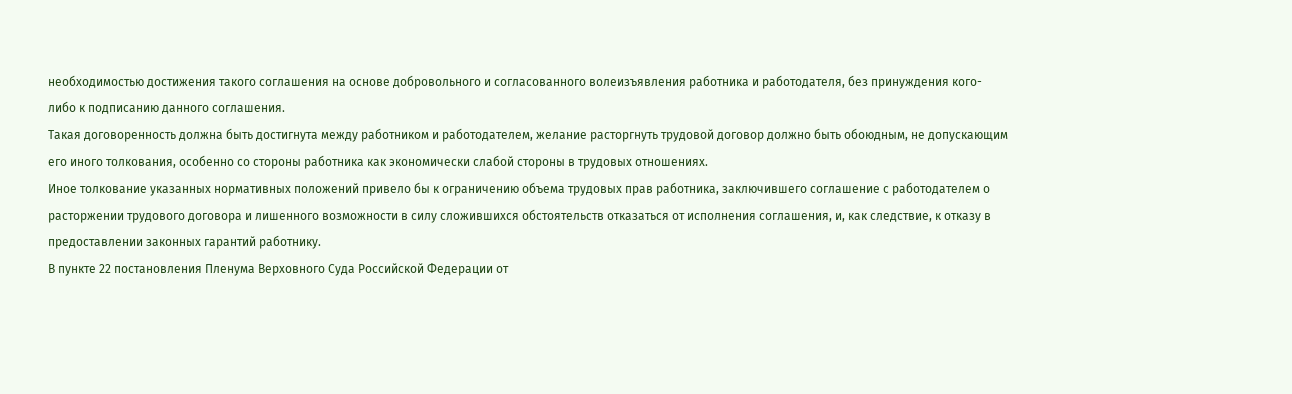необходимостью достижения такого соглашения на основе добровольного и согласованного волеизъявления работника и работодателя, без принуждения кого-либо к подписанию данного соглашения.
Такая договоренность должна быть достигнута между работником и работодателем, желание расторгнуть трудовой договор должно быть обоюдным, не допускающим его иного толкования, особенно со стороны работника как экономически слабой стороны в трудовых отношениях.
Иное толкование указанных нормативных положений привело бы к ограничению объема трудовых прав работника, заключившего соглашение с работодателем о расторжении трудового договора и лишенного возможности в силу сложившихся обстоятельств отказаться от исполнения соглашения, и, как следствие, к отказу в предоставлении законных гарантий работнику.
В пункте 22 постановления Пленума Верховного Суда Российской Федерации от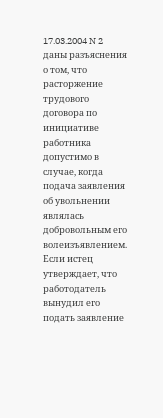17.03.2004 N 2 даны разъяснения о том, что расторжение трудового договора по инициативе работника допустимо в случае, когда подача заявления об увольнении являлась добровольным его волеизъявлением. Если истец утверждает, что работодатель вынудил его подать заявление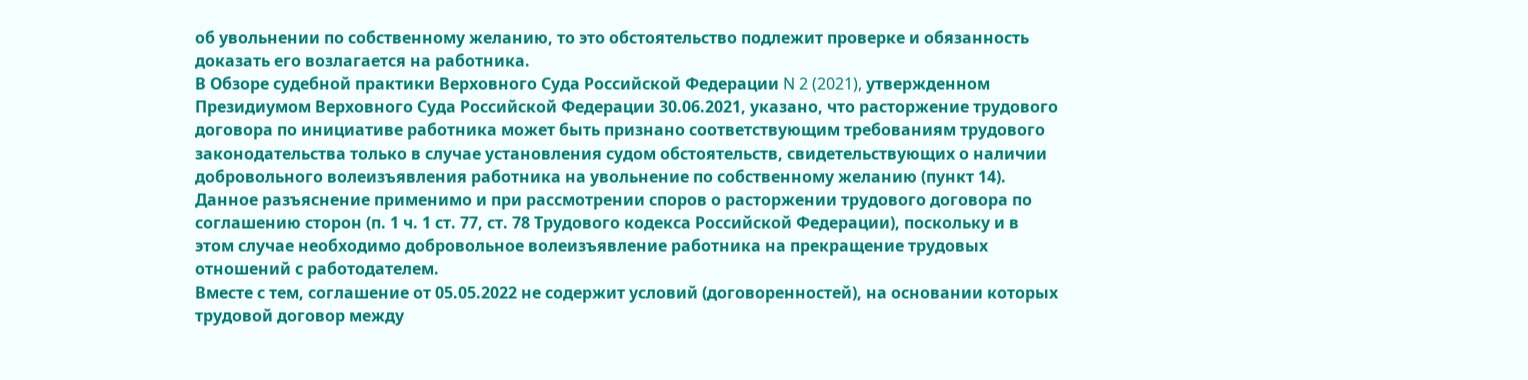об увольнении по собственному желанию, то это обстоятельство подлежит проверке и обязанность доказать его возлагается на работника.
В Обзоре судебной практики Верховного Суда Российской Федерации N 2 (2021), утвержденном Президиумом Верховного Суда Российской Федерации 30.06.2021, указано, что расторжение трудового договора по инициативе работника может быть признано соответствующим требованиям трудового законодательства только в случае установления судом обстоятельств, свидетельствующих о наличии добровольного волеизъявления работника на увольнение по собственному желанию (пункт 14).
Данное разъяснение применимо и при рассмотрении споров о расторжении трудового договора по соглашению сторон (п. 1 ч. 1 ст. 77, ст. 78 Трудового кодекса Российской Федерации), поскольку и в этом случае необходимо добровольное волеизъявление работника на прекращение трудовых отношений с работодателем.
Вместе с тем, соглашение от 05.05.2022 не содержит условий (договоренностей), на основании которых трудовой договор между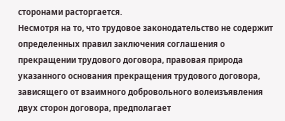сторонами расторгается.
Несмотря на то, что трудовое законодательство не содержит определенных правил заключения соглашения о прекращении трудового договора, правовая природа указанного основания прекращения трудового договора, зависящего от взаимного добровольного волеизъявления двух сторон договора, предполагает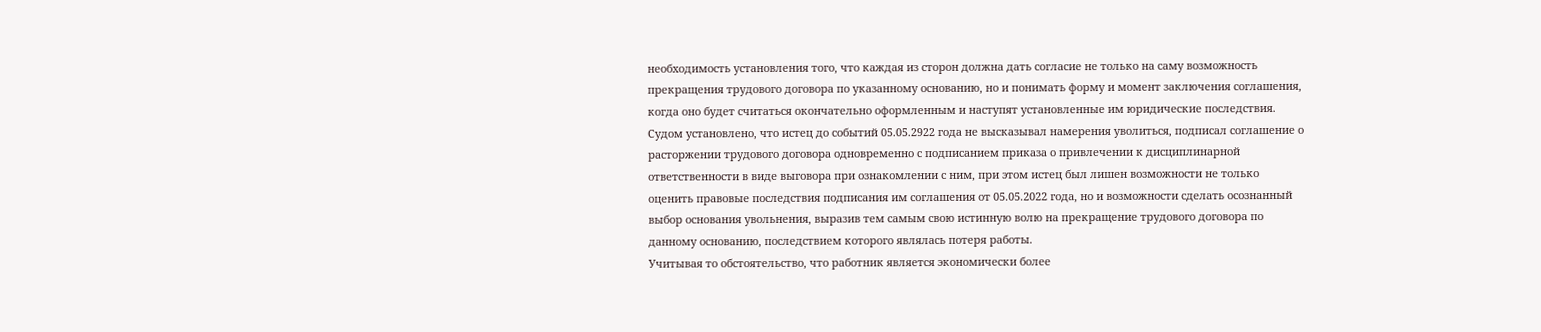необходимость установления того, что каждая из сторон должна дать согласие не только на саму возможность прекращения трудового договора по указанному основанию, но и понимать форму и момент заключения соглашения, когда оно будет считаться окончательно оформленным и наступят установленные им юридические последствия.
Судом установлено, что истец до событий 05.05.2922 года не высказывал намерения уволиться, подписал соглашение о расторжении трудового договора одновременно с подписанием приказа о привлечении к дисциплинарной ответственности в виде выговора при ознакомлении с ним, при этом истец был лишен возможности не только оценить правовые последствия подписания им соглашения от 05.05.2022 года, но и возможности сделать осознанный выбор основания увольнения, выразив тем самым свою истинную волю на прекращение трудового договора по данному основанию, последствием которого являлась потеря работы.
Учитывая то обстоятельство, что работник является экономически более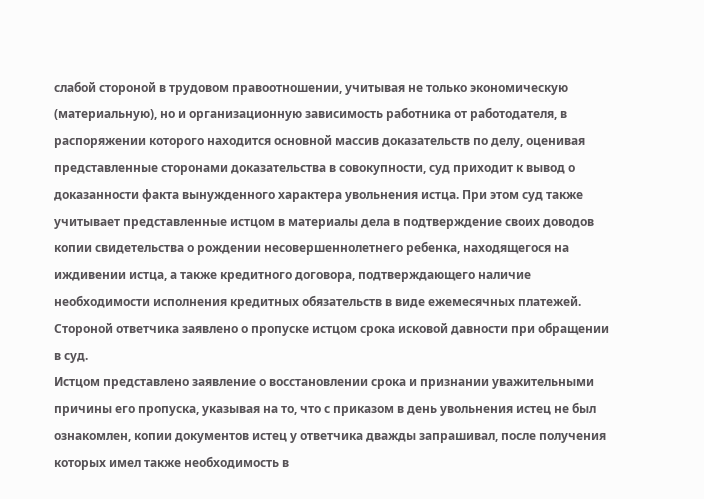слабой стороной в трудовом правоотношении, учитывая не только экономическую (материальную), но и организационную зависимость работника от работодателя, в распоряжении которого находится основной массив доказательств по делу, оценивая представленные сторонами доказательства в совокупности, суд приходит к вывод о доказанности факта вынужденного характера увольнения истца. При этом суд также учитывает представленные истцом в материалы дела в подтверждение своих доводов копии свидетельства о рождении несовершеннолетнего ребенка, находящегося на иждивении истца, а также кредитного договора, подтверждающего наличие необходимости исполнения кредитных обязательств в виде ежемесячных платежей.
Стороной ответчика заявлено о пропуске истцом срока исковой давности при обращении в суд.
Истцом представлено заявление о восстановлении срока и признании уважительными причины его пропуска, указывая на то, что с приказом в день увольнения истец не был ознакомлен, копии документов истец у ответчика дважды запрашивал, после получения которых имел также необходимость в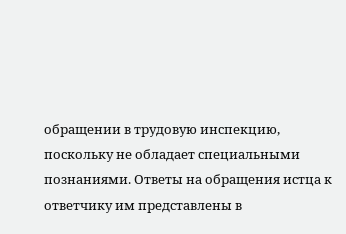обращении в трудовую инспекцию, поскольку не обладает специальными познаниями. Ответы на обращения истца к ответчику им представлены в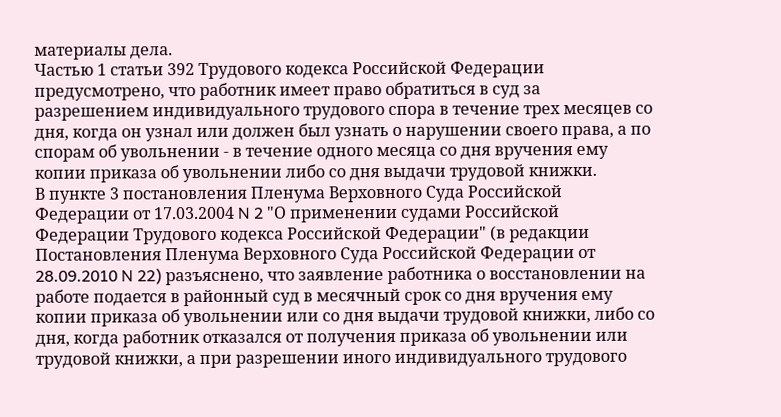материалы дела.
Частью 1 статьи 392 Трудового кодекса Российской Федерации предусмотрено, что работник имеет право обратиться в суд за разрешением индивидуального трудового спора в течение трех месяцев со дня, когда он узнал или должен был узнать о нарушении своего права, а по спорам об увольнении - в течение одного месяца со дня вручения ему копии приказа об увольнении либо со дня выдачи трудовой книжки.
В пункте 3 постановления Пленума Верховного Суда Российской Федерации от 17.03.2004 N 2 "О применении судами Российской Федерации Трудового кодекса Российской Федерации" (в редакции Постановления Пленума Верховного Суда Российской Федерации от 28.09.2010 N 22) разъяснено, что заявление работника о восстановлении на работе подается в районный суд в месячный срок со дня вручения ему копии приказа об увольнении или со дня выдачи трудовой книжки, либо со дня, когда работник отказался от получения приказа об увольнении или трудовой книжки, а при разрешении иного индивидуального трудового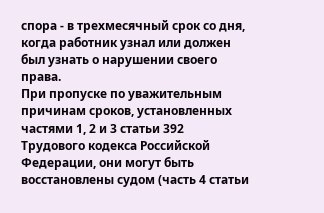спора - в трехмесячный срок со дня, когда работник узнал или должен был узнать о нарушении своего права.
При пропуске по уважительным причинам сроков, установленных частями 1, 2 и 3 статьи 392 Трудового кодекса Российской Федерации, они могут быть восстановлены судом (часть 4 статьи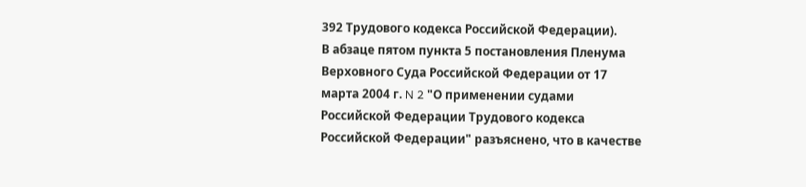392 Трудового кодекса Российской Федерации).
В абзаце пятом пункта 5 постановления Пленума Верховного Суда Российской Федерации от 17 марта 2004 г. N 2 "О применении судами Российской Федерации Трудового кодекса Российской Федерации" разъяснено, что в качестве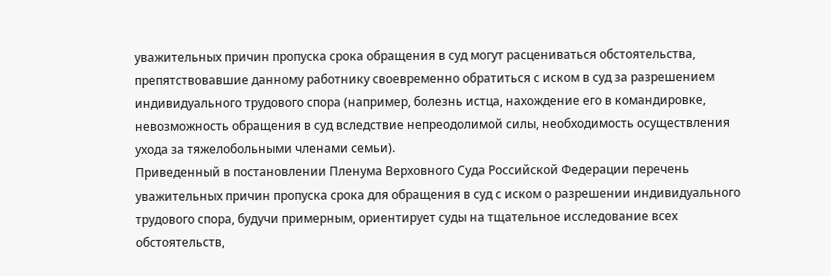уважительных причин пропуска срока обращения в суд могут расцениваться обстоятельства, препятствовавшие данному работнику своевременно обратиться с иском в суд за разрешением индивидуального трудового спора (например, болезнь истца, нахождение его в командировке, невозможность обращения в суд вследствие непреодолимой силы, необходимость осуществления ухода за тяжелобольными членами семьи).
Приведенный в постановлении Пленума Верховного Суда Российской Федерации перечень уважительных причин пропуска срока для обращения в суд с иском о разрешении индивидуального трудового спора, будучи примерным, ориентирует суды на тщательное исследование всех обстоятельств,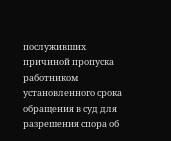послуживших причиной пропуска работником установленного срока обращения в суд для разрешения спора об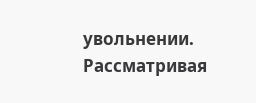увольнении.
Рассматривая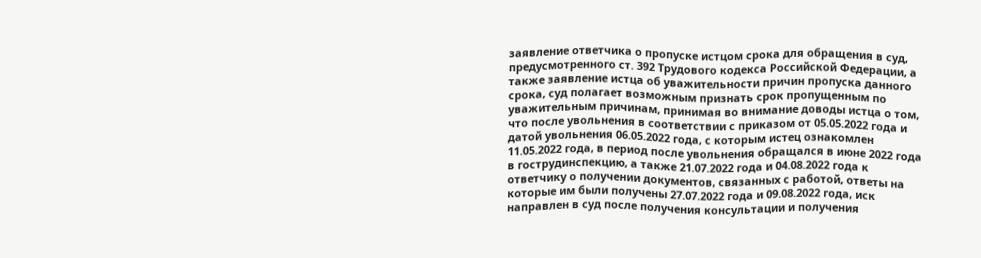заявление ответчика о пропуске истцом срока для обращения в суд, предусмотренного ст. 392 Трудового кодекса Российской Федерации, а также заявление истца об уважительности причин пропуска данного срока, суд полагает возможным признать срок пропущенным по уважительным причинам, принимая во внимание доводы истца о том, что после увольнения в соответствии с приказом от 05.05.2022 года и датой увольнения 06.05.2022 года, с которым истец ознакомлен 11.05.2022 года, в период после увольнения обращался в июне 2022 года в гострудинспекцию, а также 21.07.2022 года и 04.08.2022 года к ответчику о получении документов, связанных с работой, ответы на которые им были получены 27.07.2022 года и 09.08.2022 года, иск направлен в суд после получения консультации и получения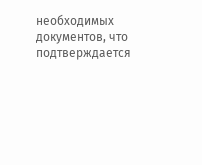необходимых документов, что подтверждается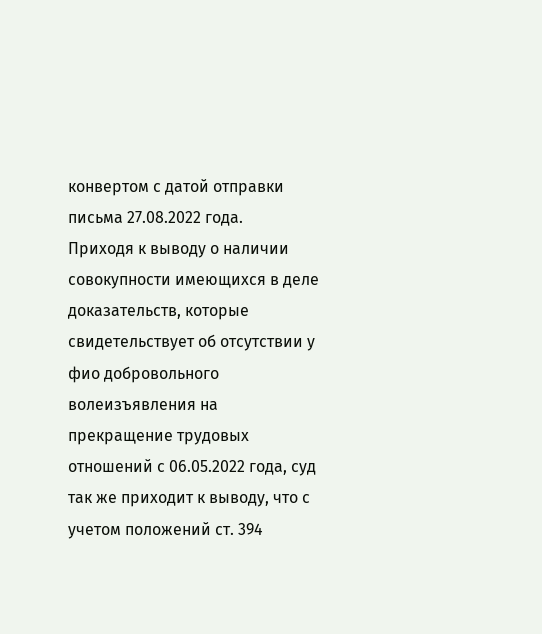конвертом с датой отправки письма 27.08.2022 года.
Приходя к выводу о наличии совокупности имеющихся в деле доказательств, которые свидетельствует об отсутствии у фио добровольного волеизъявления на прекращение трудовых отношений с 06.05.2022 года, суд так же приходит к выводу, что с учетом положений ст. 394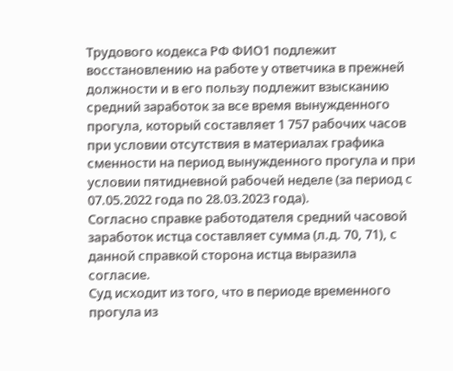Трудового кодекса РФ ФИО1 подлежит восстановлению на работе у ответчика в прежней должности и в его пользу подлежит взысканию средний заработок за все время вынужденного прогула, который составляет 1 757 рабочих часов при условии отсутствия в материалах графика сменности на период вынужденного прогула и при условии пятидневной рабочей неделе (за период с 07.05.2022 года по 28.03.2023 года).
Согласно справке работодателя средний часовой заработок истца составляет сумма (л.д. 70, 71), с данной справкой сторона истца выразила согласие.
Суд исходит из того, что в периоде временного прогула из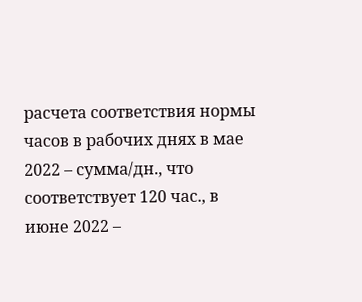расчета соответствия нормы часов в рабочих днях в мае 2022 – сумма/дн., что соответствует 120 час., в июне 2022 –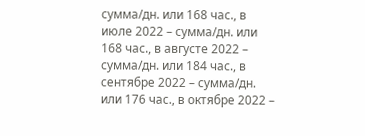сумма/дн. или 168 час., в июле 2022 – сумма/дн. или 168 час., в августе 2022 – сумма/дн. или 184 час., в сентябре 2022 – сумма/дн. или 176 час., в октябре 2022 –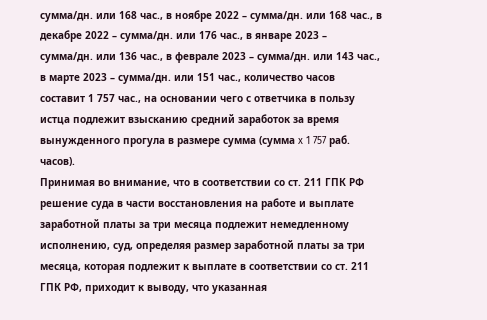сумма/дн. или 168 час., в ноябре 2022 – сумма/дн. или 168 час., в декабре 2022 – сумма/дн. или 176 час., в январе 2023 – сумма/дн. или 136 час., в феврале 2023 – сумма/дн. или 143 час., в марте 2023 – сумма/дн. или 151 час., количество часов составит 1 757 час., на основании чего с ответчика в пользу истца подлежит взысканию средний заработок за время вынужденного прогула в размере сумма (сумма x 1 757 раб. часов).
Принимая во внимание, что в соответствии со ст. 211 ГПК РФ решение суда в части восстановления на работе и выплате заработной платы за три месяца подлежит немедленному исполнению, суд, определяя размер заработной платы за три месяца, которая подлежит к выплате в соответствии со ст. 211 ГПК РФ, приходит к выводу, что указанная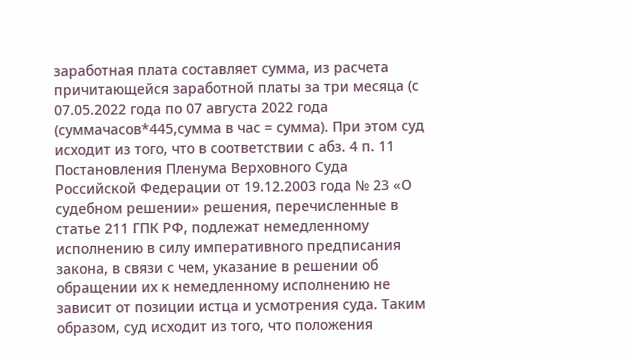заработная плата составляет сумма, из расчета причитающейся заработной платы за три месяца (с 07.05.2022 года по 07 августа 2022 года (суммачасов*445,сумма в час = сумма). При этом суд исходит из того, что в соответствии с абз. 4 п. 11 Постановления Пленума Верховного Суда Российской Федерации от 19.12.2003 года № 23 «О судебном решении» решения, перечисленные в статье 211 ГПК РФ, подлежат немедленному исполнению в силу императивного предписания закона, в связи с чем, указание в решении об обращении их к немедленному исполнению не зависит от позиции истца и усмотрения суда. Таким образом, суд исходит из того, что положения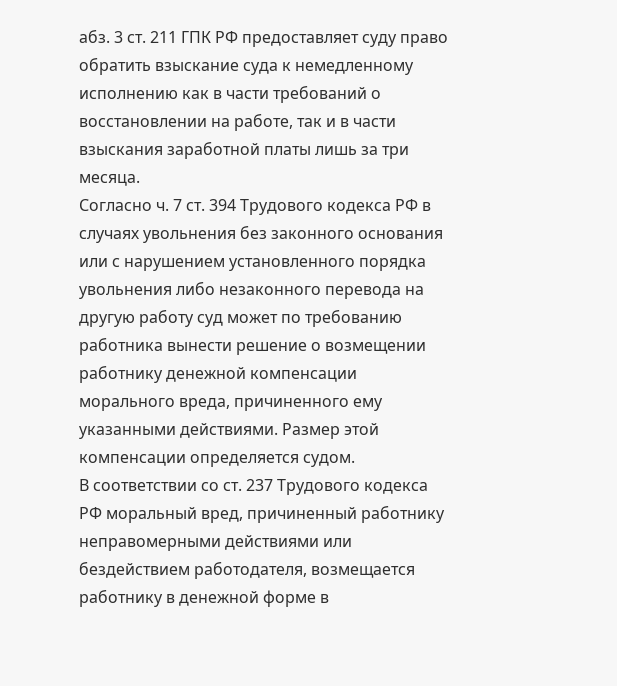абз. 3 ст. 211 ГПК РФ предоставляет суду право обратить взыскание суда к немедленному исполнению как в части требований о восстановлении на работе, так и в части взыскания заработной платы лишь за три месяца.
Согласно ч. 7 ст. 394 Трудового кодекса РФ в случаях увольнения без законного основания или с нарушением установленного порядка увольнения либо незаконного перевода на другую работу суд может по требованию работника вынести решение о возмещении работнику денежной компенсации морального вреда, причиненного ему указанными действиями. Размер этой компенсации определяется судом.
В соответствии со ст. 237 Трудового кодекса РФ моральный вред, причиненный работнику неправомерными действиями или бездействием работодателя, возмещается работнику в денежной форме в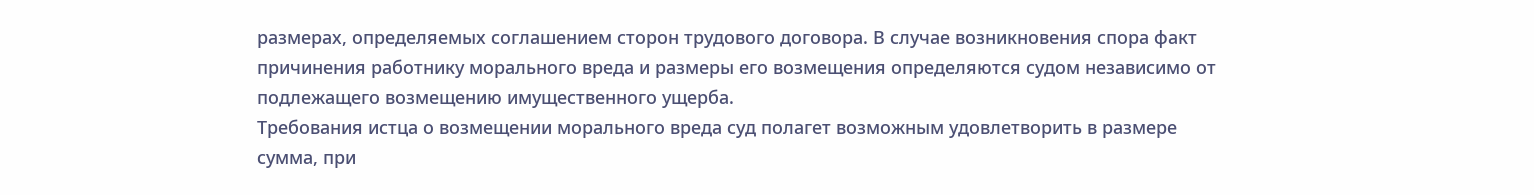размерах, определяемых соглашением сторон трудового договора. В случае возникновения спора факт причинения работнику морального вреда и размеры его возмещения определяются судом независимо от подлежащего возмещению имущественного ущерба.
Требования истца о возмещении морального вреда суд полагет возможным удовлетворить в размере сумма, при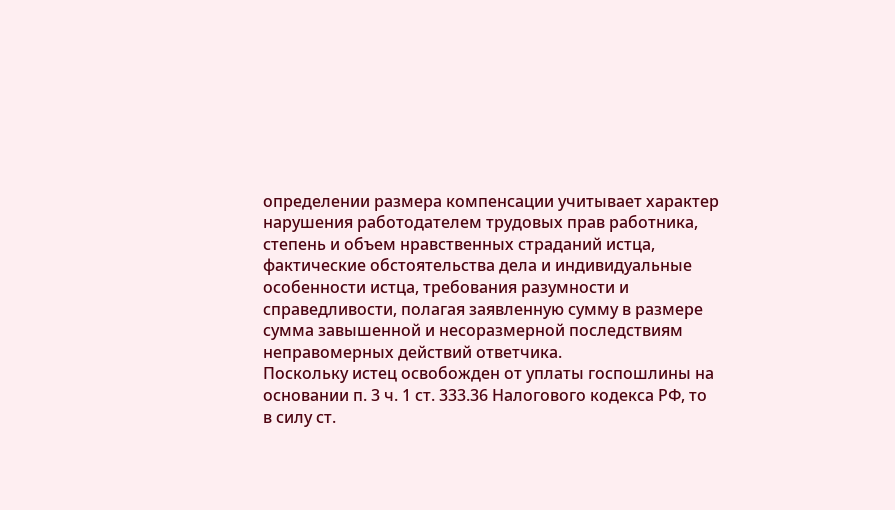определении размера компенсации учитывает характер нарушения работодателем трудовых прав работника, степень и объем нравственных страданий истца, фактические обстоятельства дела и индивидуальные особенности истца, требования разумности и справедливости, полагая заявленную сумму в размере сумма завышенной и несоразмерной последствиям неправомерных действий ответчика.
Поскольку истец освобожден от уплаты госпошлины на основании п. 3 ч. 1 ст. 333.36 Налогового кодекса РФ, то в силу ст.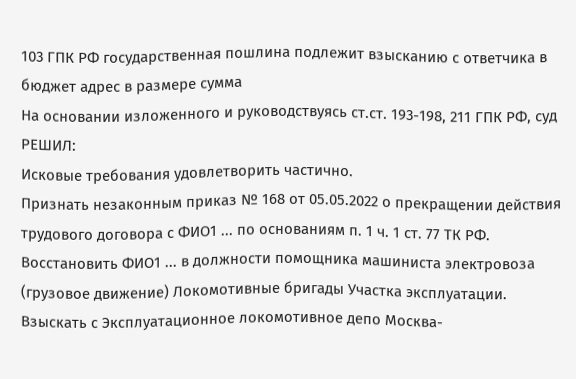103 ГПК РФ государственная пошлина подлежит взысканию с ответчика в бюджет адрес в размере сумма
На основании изложенного и руководствуясь ст.ст. 193-198, 211 ГПК РФ, суд
РЕШИЛ:
Исковые требования удовлетворить частично.
Признать незаконным приказ № 168 от 05.05.2022 о прекращении действия трудового договора с ФИО1 ... по основаниям п. 1 ч. 1 ст. 77 ТК РФ.
Восстановить ФИО1 ... в должности помощника машиниста электровоза (грузовое движение) Локомотивные бригады Участка эксплуатации.
Взыскать с Эксплуатационное локомотивное депо Москва-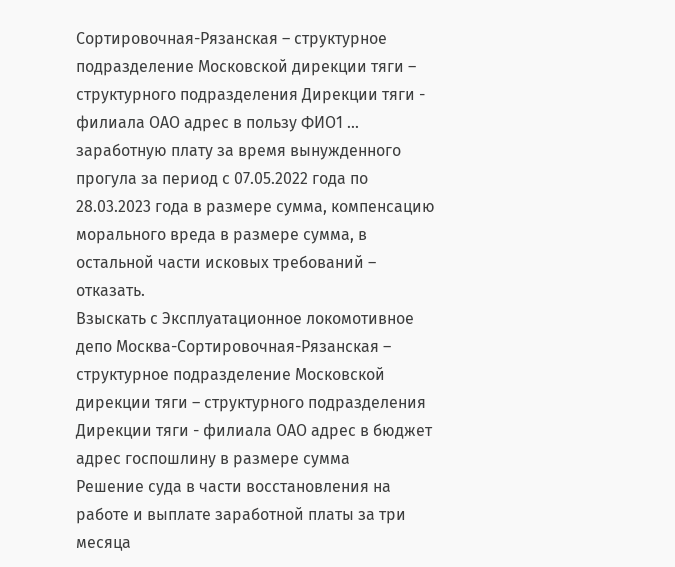Сортировочная-Рязанская – структурное подразделение Московской дирекции тяги – структурного подразделения Дирекции тяги - филиала ОАО адрес в пользу ФИО1 ... заработную плату за время вынужденного прогула за период с 07.05.2022 года по 28.03.2023 года в размере сумма, компенсацию морального вреда в размере сумма, в остальной части исковых требований – отказать.
Взыскать с Эксплуатационное локомотивное депо Москва-Сортировочная-Рязанская – структурное подразделение Московской дирекции тяги – структурного подразделения Дирекции тяги - филиала ОАО адрес в бюджет адрес госпошлину в размере сумма
Решение суда в части восстановления на работе и выплате заработной платы за три месяца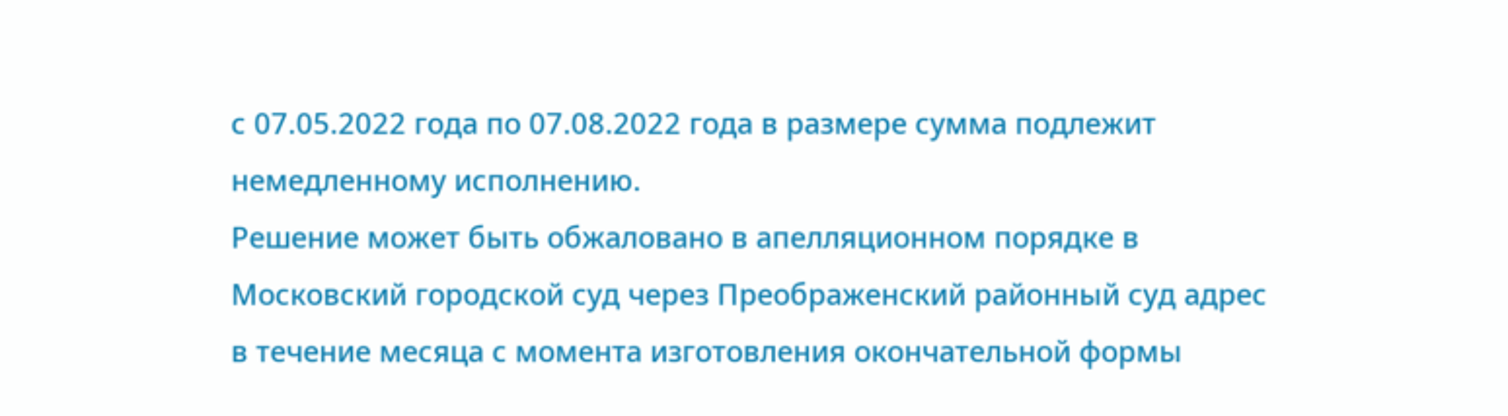с 07.05.2022 года по 07.08.2022 года в размере сумма подлежит немедленному исполнению.
Решение может быть обжаловано в апелляционном порядке в Московский городской суд через Преображенский районный суд адрес в течение месяца с момента изготовления окончательной формы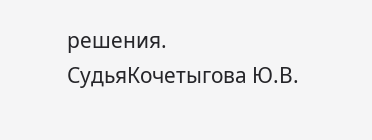решения.
СудьяКочетыгова Ю.В.